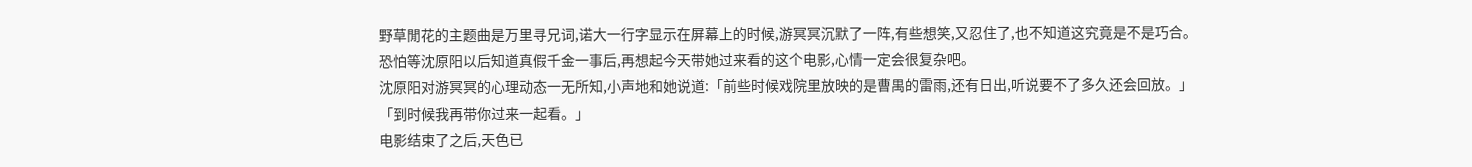野草閒花的主题曲是万里寻兄词,诺大一行字显示在屏幕上的时候,游冥冥沉默了一阵,有些想笑,又忍住了,也不知道这究竟是不是巧合。
恐怕等沈原阳以后知道真假千金一事后,再想起今天带她过来看的这个电影,心情一定会很复杂吧。
沈原阳对游冥冥的心理动态一无所知,小声地和她说道:「前些时候戏院里放映的是曹禺的雷雨,还有日出,听说要不了多久还会回放。」
「到时候我再带你过来一起看。」
电影结束了之后,天色已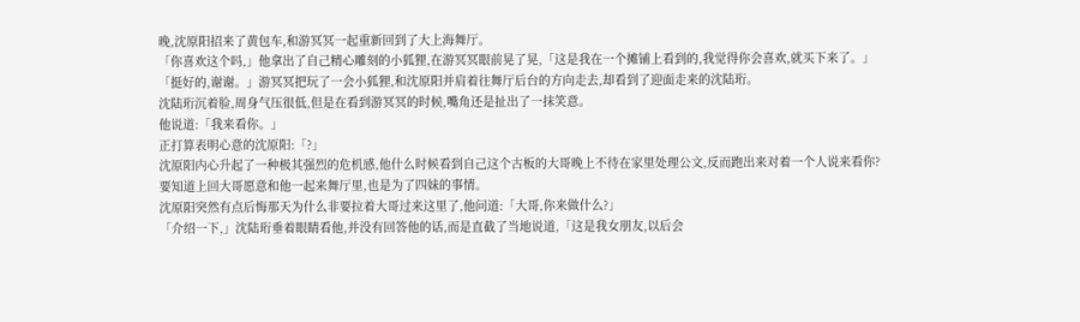晚,沈原阳招来了黄包车,和游冥冥一起重新回到了大上海舞厅。
「你喜欢这个吗,」他拿出了自己精心雕刻的小狐狸,在游冥冥眼前晃了晃,「这是我在一个摊铺上看到的,我觉得你会喜欢,就买下来了。」
「挺好的,谢谢。」游冥冥把玩了一会小狐狸,和沈原阳并肩着往舞厅后台的方向走去,却看到了迎面走来的沈陆珩。
沈陆珩沉着脸,周身气压很低,但是在看到游冥冥的时候,嘴角还是扯出了一抹笑意。
他说道:「我来看你。」
正打算表明心意的沈原阳:「?」
沈原阳内心升起了一种极其强烈的危机感,他什么时候看到自己这个古板的大哥晚上不待在家里处理公文,反而跑出来对着一个人说来看你?
要知道上回大哥愿意和他一起来舞厅里,也是为了四妹的事情。
沈原阳突然有点后悔那天为什么非要拉着大哥过来这里了,他问道:「大哥,你来做什么?」
「介绍一下,」沈陆珩垂着眼睛看他,并没有回答他的话,而是直截了当地说道,「这是我女朋友,以后会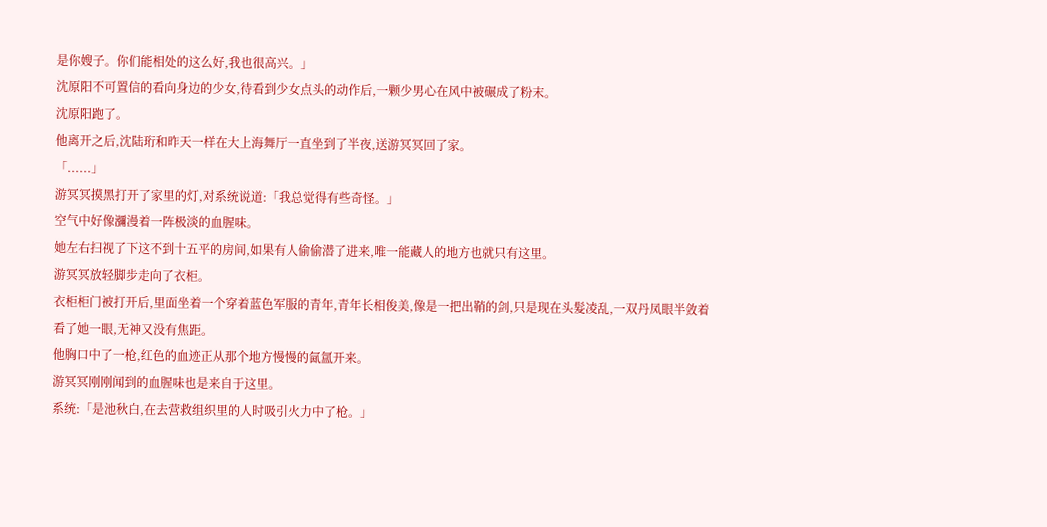是你嫂子。你们能相处的这么好,我也很高兴。」
沈原阳不可置信的看向身边的少女,待看到少女点头的动作后,一颗少男心在风中被碾成了粉末。
沈原阳跑了。
他离开之后,沈陆珩和昨天一样在大上海舞厅一直坐到了半夜,送游冥冥回了家。
「......」
游冥冥摸黑打开了家里的灯,对系统说道:「我总觉得有些奇怪。」
空气中好像瀰漫着一阵极淡的血腥味。
她左右扫视了下这不到十五平的房间,如果有人偷偷潜了进来,唯一能藏人的地方也就只有这里。
游冥冥放轻脚步走向了衣柜。
衣柜柜门被打开后,里面坐着一个穿着蓝色军服的青年,青年长相俊美,像是一把出鞘的剑,只是现在头髮凌乱,一双丹凤眼半敛着看了她一眼,无神又没有焦距。
他胸口中了一枪,红色的血迹正从那个地方慢慢的氤氲开来。
游冥冥刚刚闻到的血腥味也是来自于这里。
系统:「是池秋白,在去营救组织里的人时吸引火力中了枪。」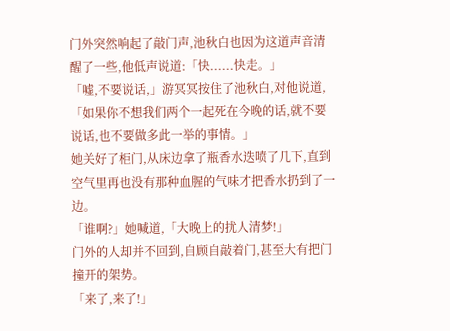门外突然响起了敲门声,池秋白也因为这道声音清醒了一些,他低声说道:「快......快走。」
「嘘,不要说话,」游冥冥按住了池秋白,对他说道,「如果你不想我们两个一起死在今晚的话,就不要说话,也不要做多此一举的事情。」
她关好了柜门,从床边拿了瓶香水迭喷了几下,直到空气里再也没有那种血腥的气味才把香水扔到了一边。
「谁啊?」她喊道,「大晚上的扰人清梦!」
门外的人却并不回到,自顾自敲着门,甚至大有把门撞开的架势。
「来了,来了!」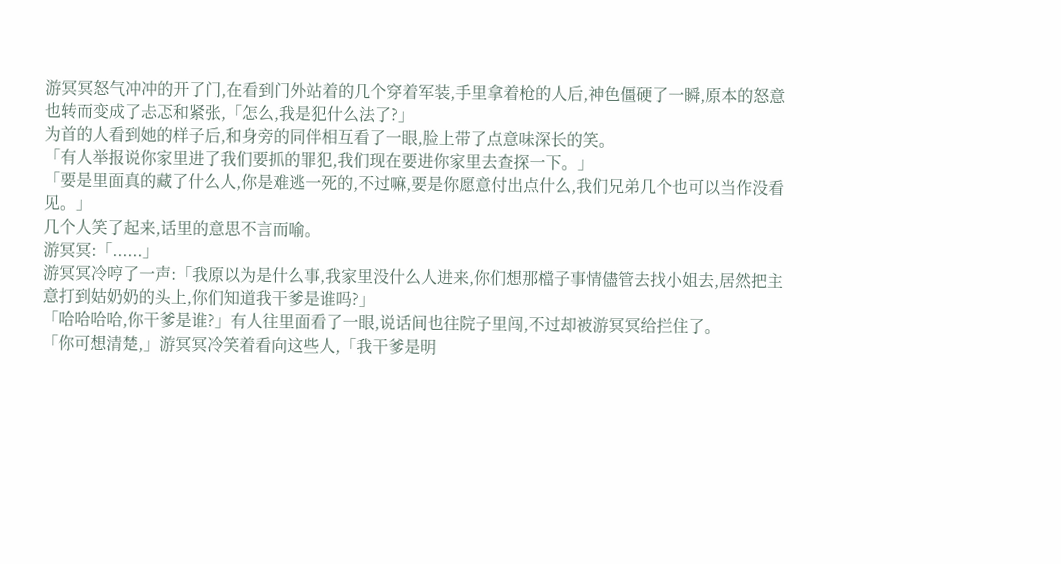游冥冥怒气冲冲的开了门,在看到门外站着的几个穿着军装,手里拿着枪的人后,神色僵硬了一瞬,原本的怒意也转而变成了忐忑和紧张,「怎么,我是犯什么法了?」
为首的人看到她的样子后,和身旁的同伴相互看了一眼,脸上带了点意味深长的笑。
「有人举报说你家里进了我们要抓的罪犯,我们现在要进你家里去查探一下。」
「要是里面真的藏了什么人,你是难逃一死的,不过嘛,要是你愿意付出点什么,我们兄弟几个也可以当作没看见。」
几个人笑了起来,话里的意思不言而喻。
游冥冥:「......」
游冥冥冷哼了一声:「我原以为是什么事,我家里没什么人进来,你们想那檔子事情儘管去找小姐去,居然把主意打到姑奶奶的头上,你们知道我干爹是谁吗?」
「哈哈哈哈,你干爹是谁?」有人往里面看了一眼,说话间也往院子里闯,不过却被游冥冥给拦住了。
「你可想清楚,」游冥冥冷笑着看向这些人,「我干爹是明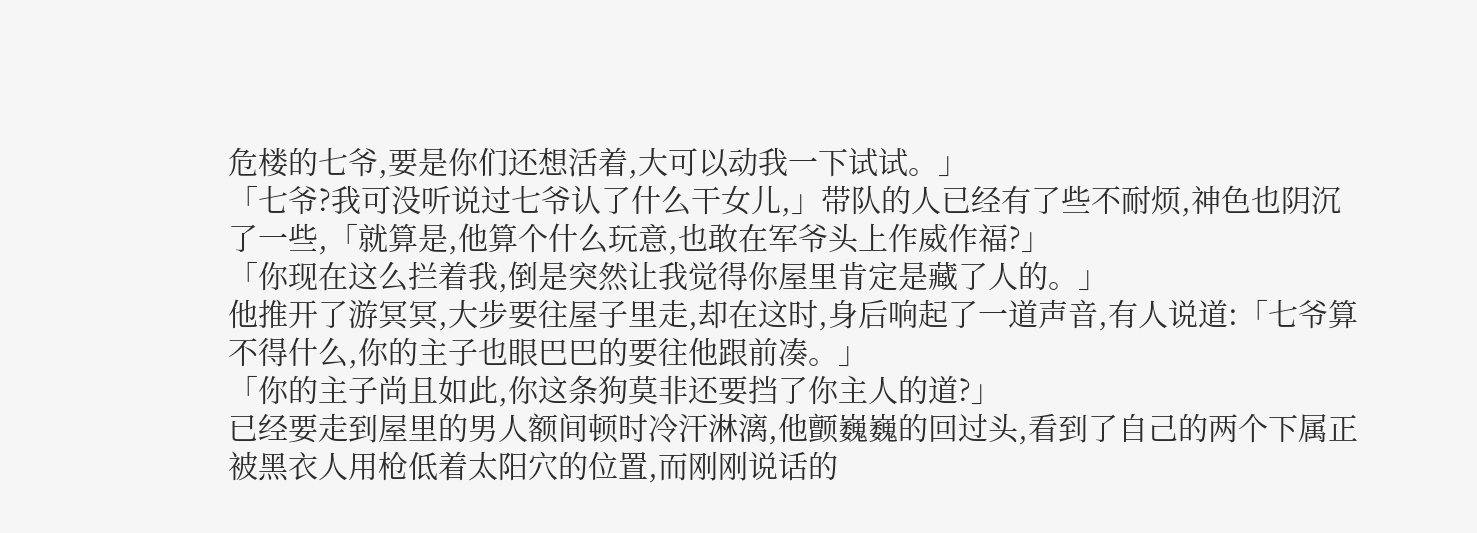危楼的七爷,要是你们还想活着,大可以动我一下试试。」
「七爷?我可没听说过七爷认了什么干女儿,」带队的人已经有了些不耐烦,神色也阴沉了一些,「就算是,他算个什么玩意,也敢在军爷头上作威作福?」
「你现在这么拦着我,倒是突然让我觉得你屋里肯定是藏了人的。」
他推开了游冥冥,大步要往屋子里走,却在这时,身后响起了一道声音,有人说道:「七爷算不得什么,你的主子也眼巴巴的要往他跟前凑。」
「你的主子尚且如此,你这条狗莫非还要挡了你主人的道?」
已经要走到屋里的男人额间顿时冷汗淋漓,他颤巍巍的回过头,看到了自己的两个下属正被黑衣人用枪低着太阳穴的位置,而刚刚说话的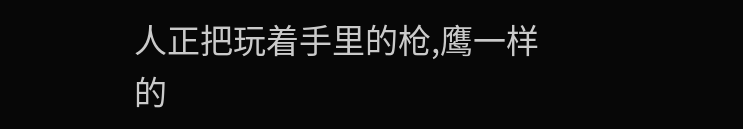人正把玩着手里的枪,鹰一样的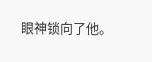眼神锁向了他。